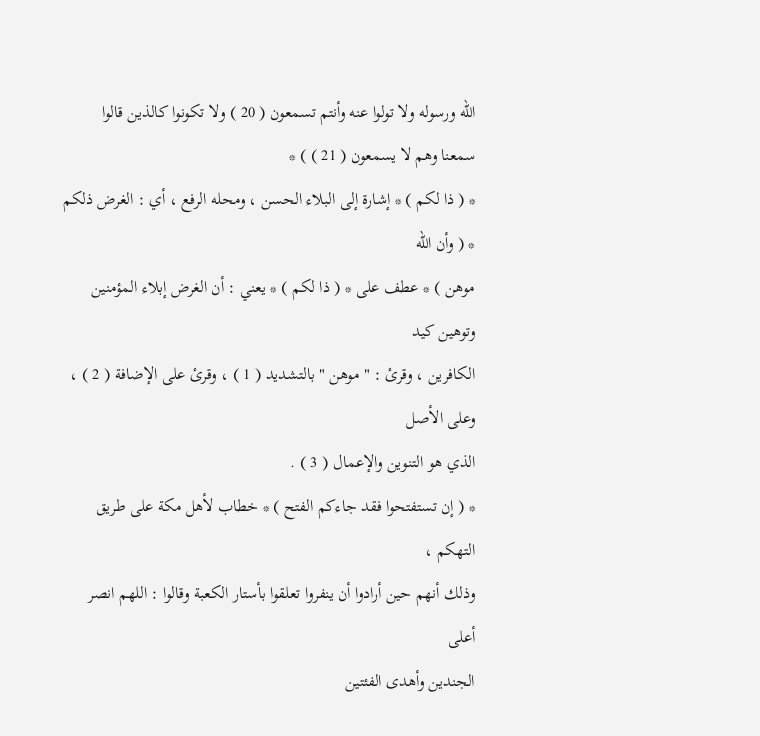الله ورسوله ولا تولوا عنه وأنتم تسمعون ( 20 ) ولا تكونوا كالذين قالوا
سمعنا وهم لا يسمعون ( 21 ) ) *
* ( ذا لكم ) * إشارة إلى البلاء الحسن ، ومحله الرفع ، أي : الغرض ذلكم * ( وأن الله
موهن ) * عطف على * ( ذا لكم ) * يعني : أن الغرض إبلاء المؤمنين وتوهين كيد
الكافرين ، وقرئ : " موهن " بالتشديد ( 1 ) ، وقرئ على الإضافة ( 2 ) ، وعلى الأصل
الذي هو التنوين والإعمال ( 3 ) .
* ( إن تستفتحوا فقد جاءكم الفتح ) * خطاب لأهل مكة على طريق التهكم ،
وذلك أنهم حين أرادوا أن ينفروا تعلقوا بأستار الكعبة وقالوا : اللهم انصر أعلى
الجندين وأهدى الفئتين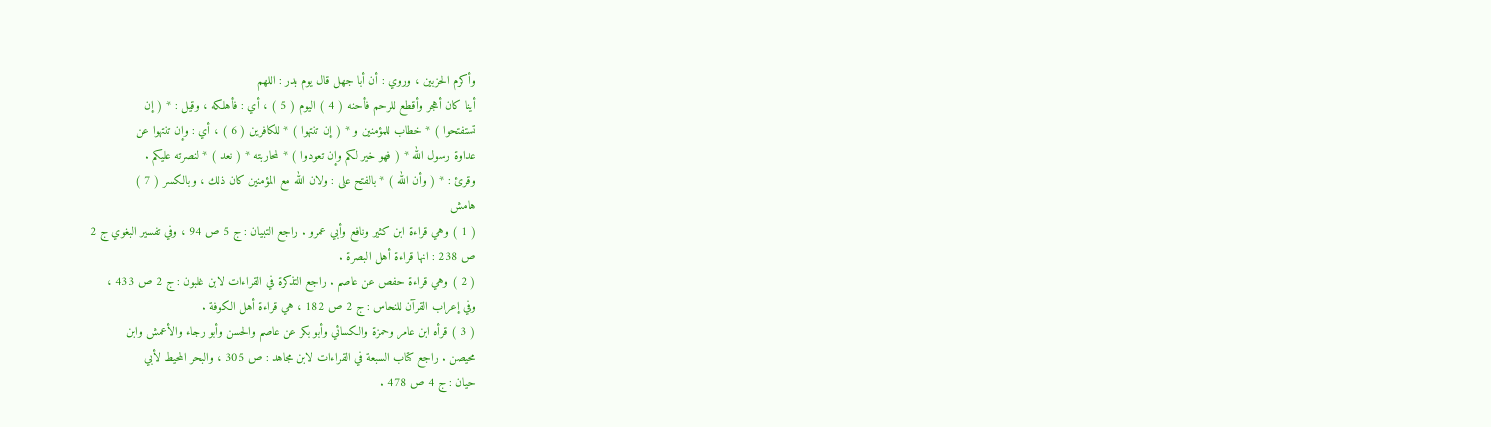وأكرم الحزبين ، وروي : أن أبا جهل قال يوم بدر : اللهم
أينا كان أهجر وأقطع للرحم فأحنه ( 4 ) اليوم ( 5 ) ، أي : فأهلكه ، وقيل : * ( إن
تستفتحوا ) * خطاب للمؤمنين و * ( إن تنتهوا ) * للكافرين ( 6 ) ، أي : وإن تنتهوا عن
عداوة رسول الله * ( فهو خير لكم وإن تعودوا ) * لمحاربته * ( نعد ) * لنصرته عليكم .
وقرئ : * ( وأن الله ) * بالفتح على : ولان الله مع المؤمنين كان ذلك ، وبالكسر ( 7 )
هامش
( 1 ) وهي قراءة ابن كثير ونافع وأبي عمرو . راجع التبيان : ج 5 ص 94 ، وفي تفسير البغوي ج 2
ص 238 : انها قراءة أهل البصرة .
( 2 ) وهي قراءة حفص عن عاصم . راجع التذكرة في القراءات لابن غلبون : ج 2 ص 433 ،
وفي إعراب القرآن للنحاس : ج 2 ص 182 ، هي قراءة أهل الكوفة .
( 3 ) قرأه ابن عامر وحمزة والكسائي وأبو بكر عن عاصم والحسن وأبو رجاء والأعمش وابن
محيصن . راجع كتاب السبعة في القراءات لابن مجاهد : ص 305 ، والبحر المحيط لأبي
حيان : ج 4 ص 478 .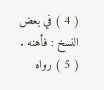( 4 ) في بعض النسخ : فأهنه .
( 5 ) رواه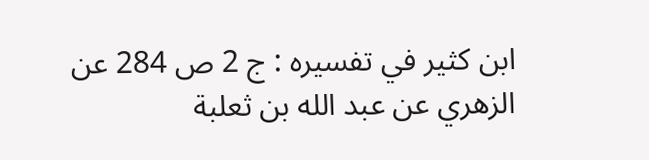ابن كثير في تفسيره : ج 2 ص 284 عن الزهري عن عبد الله بن ثعلبة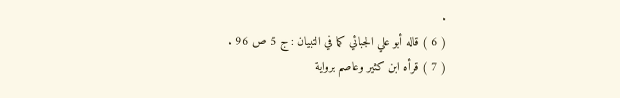.
( 6 ) قاله أبو علي الجبائي كما في التبيان : ج 5 ص 96 .
( 7 ) قرأه ابن كثير وعاصم برواية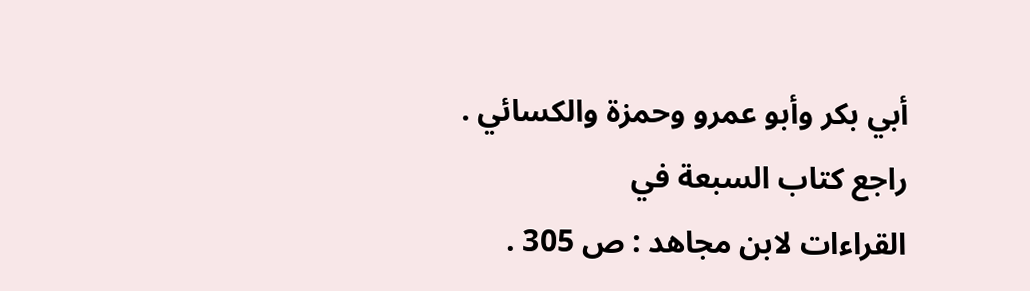أبي بكر وأبو عمرو وحمزة والكسائي . راجع كتاب السبعة في
القراءات لابن مجاهد : ص 305 .